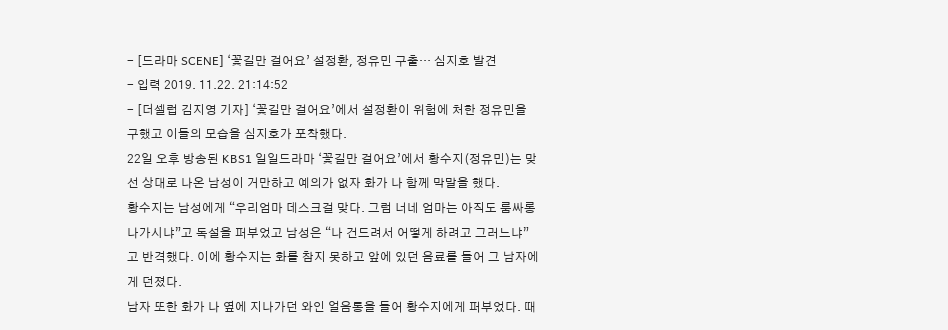- [드라마 SCENE] ‘꽃길만 걸어요’ 설정환, 정유민 구출… 심지호 발견
- 입력 2019. 11.22. 21:14:52
- [더셀럽 김지영 기자] ‘꽃길만 걸어요’에서 설정환이 위험에 처한 정유민을 구했고 이들의 모습을 심지호가 포착했다.
22일 오후 방송된 KBS1 일일드라마 ‘꽃길만 걸어요’에서 황수지(정유민)는 맞선 상대로 나온 남성이 거만하고 예의가 없자 화가 나 함께 막말을 했다.
황수지는 남성에게 “우리엄마 데스크걸 맞다. 그럼 너네 엄마는 아직도 룸싸롱 나가시냐”고 독설을 퍼부었고 남성은 “나 건드려서 어떻게 하려고 그러느냐”고 반격했다. 이에 황수지는 화를 참지 못하고 앞에 있던 음료를 들어 그 남자에게 던졌다.
남자 또한 화가 나 옆에 지나가던 와인 얼음통을 들어 황수지에게 퍼부었다. 때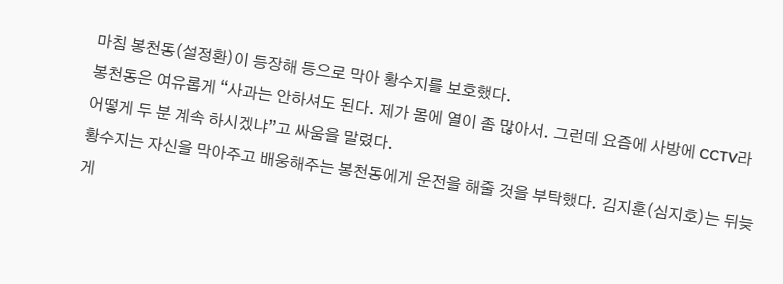마침 봉천동(설정환)이 등장해 등으로 막아 황수지를 보호했다.
봉천동은 여유롭게 “사과는 안하셔도 된다. 제가 몸에 열이 좀 많아서. 그런데 요즘에 사방에 CCTV라 어떻게 두 분 계속 하시겠냐”고 싸움을 말렸다.
황수지는 자신을 막아주고 배웅해주는 봉천동에게 운전을 해줄 것을 부탁했다. 김지훈(심지호)는 뒤늦게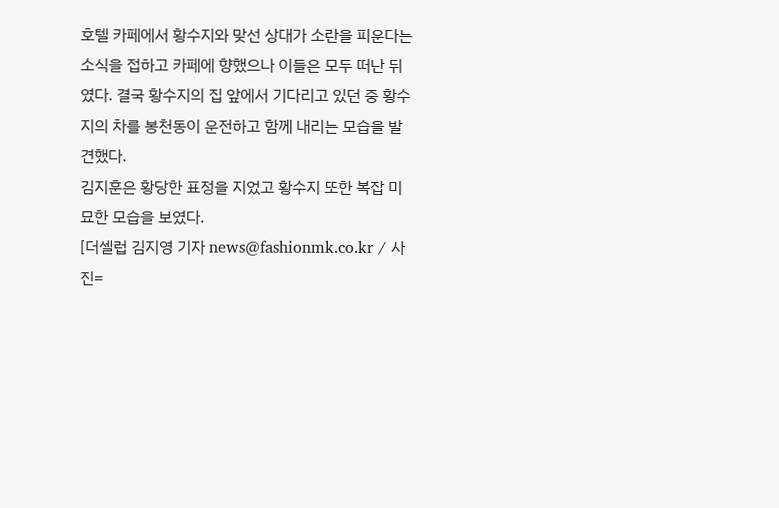호텔 카페에서 황수지와 맞선 상대가 소란을 피운다는 소식을 접하고 카페에 향했으나 이들은 모두 떠난 뒤였다. 결국 황수지의 집 앞에서 기다리고 있던 중 황수지의 차를 봉천동이 운전하고 함께 내리는 모습을 발견했다.
김지훈은 황당한 표정을 지었고 황수지 또한 복잡 미묘한 모습을 보였다.
[더셀럽 김지영 기자 news@fashionmk.co.kr / 사진=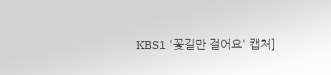KBS1 '꽃길만 걸어요' 캡처]